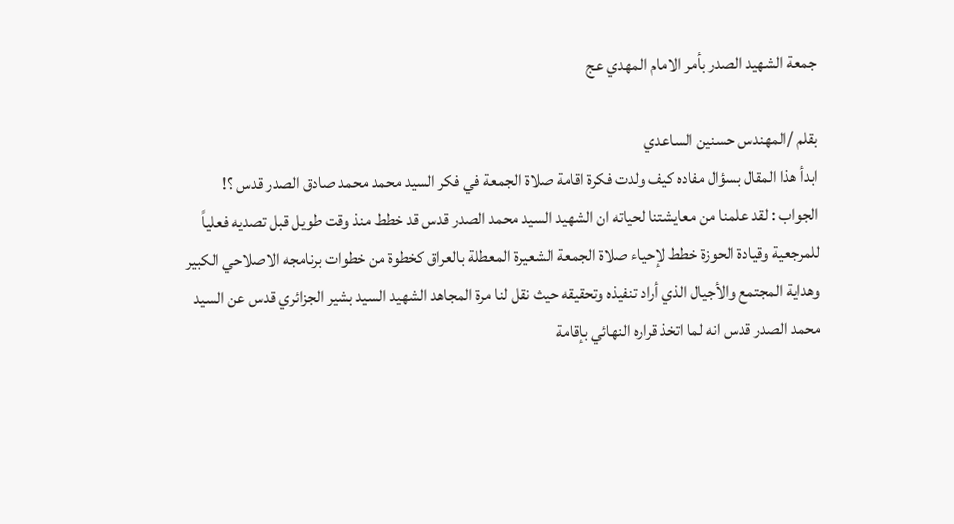جمعة الشهيد الصدر بأمر الامام المهدي عج

بقلم /المهندس حسنين الساعدي
ابدأ هذا المقال بسؤال مفاده كيف ولدت فكرة اقامة صلاة الجمعة في فكر السيد محمد محمد صادق الصدر قدس ؟!
الجواب : لقد علمنا من معايشتنا لحياته ان الشهيد السيد محمد الصدر قدس قد خطط منذ وقت طويل قبل تصديه فعلياً للمرجعية وقيادة الحوزة خطط لإحياء صلاة الجمعة الشعيرة المعطلة بالعراق كخطوة من خطوات برنامجه الاصلاحي الكبير وهداية المجتمع والأجيال الذي أراد تنفيذه وتحقيقه حيث نقل لنا مرة المجاهد الشهيد السيد بشير الجزائري قدس عن السيد محمد الصدر قدس انه لما اتخذ قراره النهائي بإقامة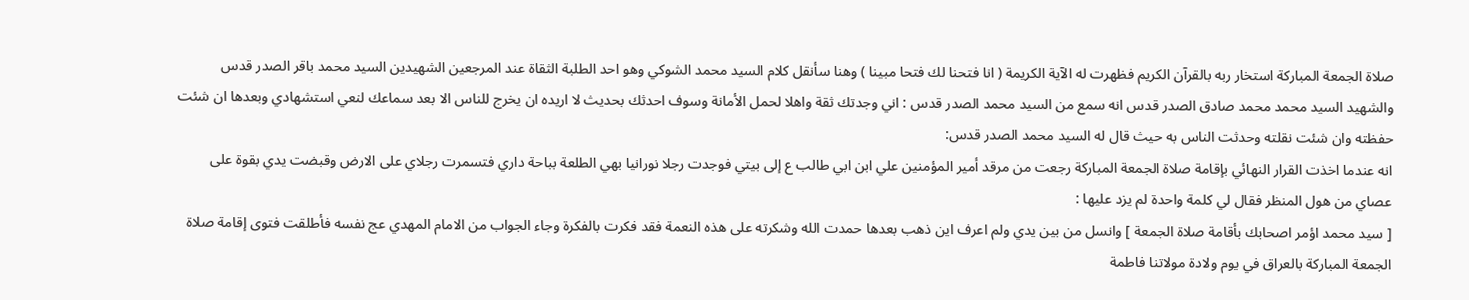صلاة الجمعة المباركة استخار ربه بالقرآن الكريم فظهرت له الآية الكريمة ( انا فتحنا لك فتحا مبينا ) وهنا سأنقل كلام السيد محمد الشوكي وهو احد الطلبة الثقاة عند المرجعين الشهيدين السيد محمد باقر الصدر قدس والشهيد السيد محمد محمد صادق الصدر قدس انه سمع من السيد محمد الصدر قدس : اني وجدتك ثقة واهلا لحمل الأمانة وسوف احدثك بحديث لا اريده ان يخرج للناس الا بعد سماعك لنعي استشهادي وبعدها ان شئت حفظته وان شئت نقلته وحدثت الناس به حيث قال له السيد محمد الصدر قدس:
انه عندما اخذت القرار النهائي بإقامة صلاة الجمعة المباركة رجعت من مرقد أمير المؤمنين علي ابن ابي طالب ع إلى بيتي فوجدت رجلا نورانيا بهي الطلعة بباحة داري فتسمرت رجلاي على الارض وقبضت يدي بقوة على عصاي من هول المنظر فقال لي كلمة واحدة لم يزد عليها :
[ سيد محمد اؤمر اصحابك بأقامة صلاة الجمعة ] وانسل من بين يدي ولم اعرف اين ذهب بعدها حمدت الله وشكرته على هذه النعمة فقد فكرت بالفكرة وجاء الجواب من الامام المهدي عج نفسه فأطلقت فتوى إقامة صلاة الجمعة المباركة بالعراق في يوم ولادة مولاتنا فاطمة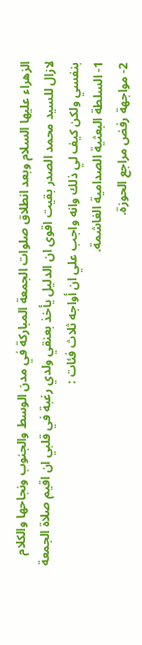الزهراء عليها السلام وبعد انطلاق صلوات الجمعة المباركة في مدن الوسط والجنوب ونجاحها والكلام لازال للسيد محمد الصدر بقيت اقوى ان الدليل يأخذ بعنقي ولدي رغبة في قلبي ان اقيم صلاة الجمعة بنفسي ولكن كيف لي ذلك وانه واجب علي ان أواجه ثلاث فئات :
1- السلطة البعثية الصدامية الغاشمة.
2- مواجهة رفض مراجع الحوزة.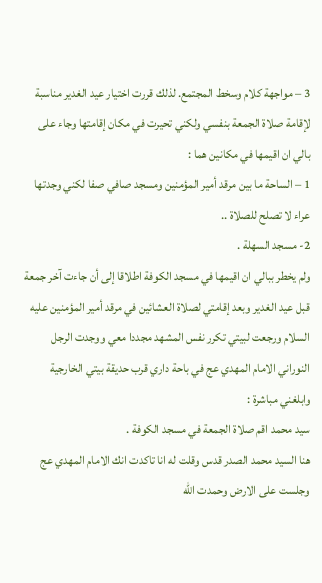3 – مواجهة كلام وسخط المجتمع. لذلك قررت اختيار عيد الغدير مناسبة لإقامة صلاة الجمعة بنفسي ولكني تحيرت في مكان إقامتها وجاء على بالي ان اقيمها في مكانين هما :
1 – الساحة ما بين مرقد أمير المؤمنين ومسجد صافي صفا لكني وجدتها عراء لا تصلح للصلاة ..
2- مسجد السهلة .
ولم يخطر ببالي ان اقيمها في مسجد الكوفة اطلاقا إلى أن جاءت آخر جمعة قبل عيد الغدير وبعد إقامتي لصلاة العشائين في مرقد أمير المؤمنين عليه السلام ورجعت لبيتي تكرر نفس المشهد مجددا معي ووجدت الرجل النوراني الامام المهدي عج في باحة داري قرب حديقة بيتي الخارجية وابلغني مباشرة :
سيد محمد اقم صلاة الجمعة في مسجد الكوفة .
هنا السيد محمد الصدر قدس وقلت له انا تاكدت انك الامام المهدي عج وجلست على الارض وحمدت الله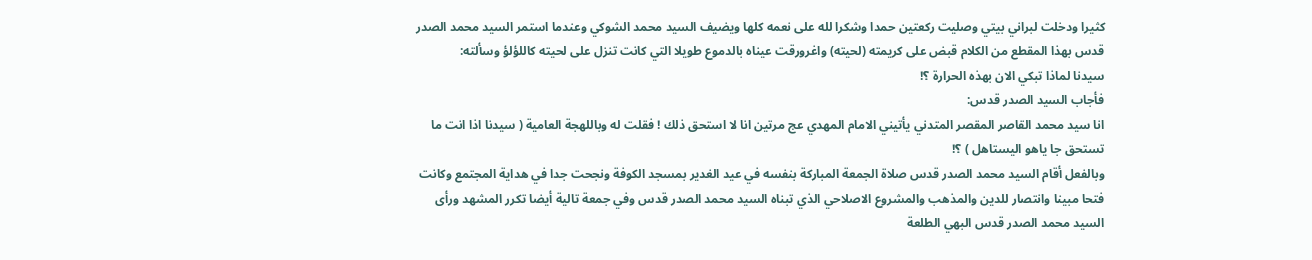كثيرا ودخلت لبراني بيتي وصليت ركعتين حمدا وشكرا لله على نعمه كلها ويضيف السيد محمد الشوكي وعندما استمر السيد محمد الصدر قدس بهذا المقطع من الكلام قبض على كريمته (لحيته) واغرورقت عيناه بالدموع طويلا التي كانت تنزل على لحيته كاللؤلؤ وسألته:
سيدنا لماذا تبكي الان بهذه الحرارة ؟!
فأجاب السيد الصدر قدس:
انا سيد محمد القاصر المقصر المتدني يأتيني الامام المهدي عج مرتين انا لا استحق ذلك ! فقلت له وباللهجة العامية ( سيدنا اذا انت ما تستحق جا ياهو اليستاهل ) ؟!
وبالفعل أقام السيد محمد الصدر قدس صلاة الجمعة المباركة بنفسه في عيد الغدير بمسجد الكوفة ونجحت جدا في هداية المجتمع وكانت فتحا مبينا وانتصار للدين والمذهب والمشروع الاصلاحي الذي تبناه السيد محمد الصدر قدس وفي جمعة تالية أيضا تكرر المشهد ورأى السيد محمد الصدر قدس البهي الطلعة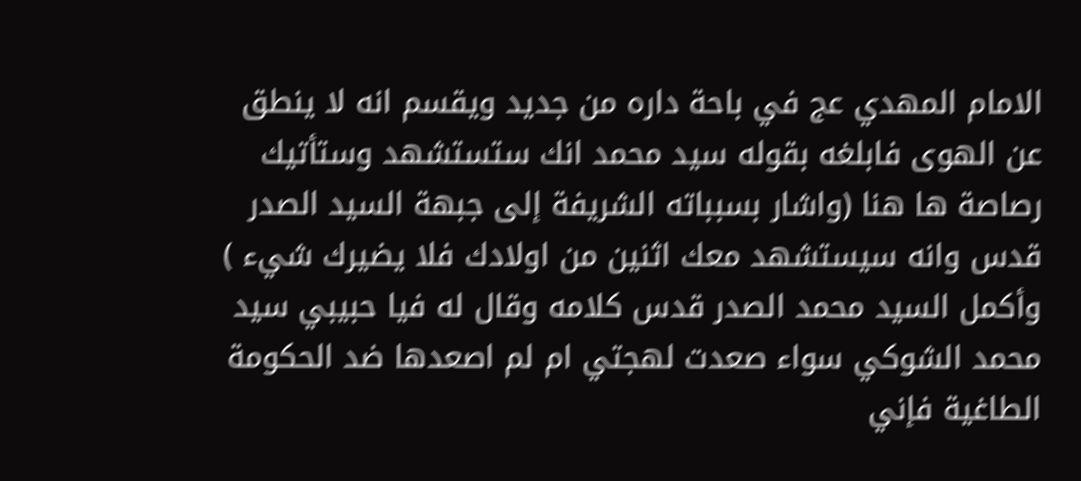الامام المهدي عج في باحة داره من جديد ويقسم انه لا ينطق عن الهوى فابلغه بقوله سيد محمد انك ستستشهد وستأتيك رصاصة ها هنا (واشار بسبباته الشريفة إلى جبهة السيد الصدر قدس وانه سيستشهد معك اثنين من اولادك فلا يضيرك شيء ) وأكمل السيد محمد الصدر قدس كلامه وقال له فيا حبيبي سيد محمد الشوكي سواء صعدت لهجتي ام لم اصعدها ضد الحكومة الطاغية فإني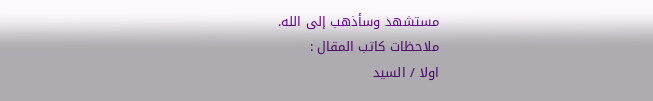مستشهد وسأذهب إلى الله.
ملاحظات كاتب المقال :
اولا / السيد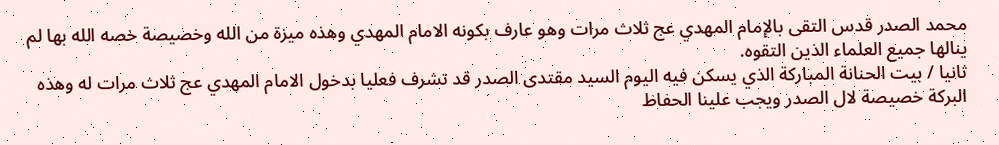محمد الصدر قدس التقى بالإمام المهدي عج ثلاث مرات وهو عارف بكونه الامام المهدي وهذه ميزة من الله وخصيصة خصه الله بها لم ينالها جميع العلماء الذين التقوه.
ثانيا / بيت الحنانة المباركة الذي يسكن فيه اليوم السيد مقتدى الصدر قد تشرف فعليا بدخول الامام المهدي عج ثلاث مرات له وهذه البركة خصيصة لال الصدر ويجب علينا الحفاظ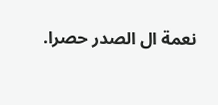نعمة ال الصدر حصرا.